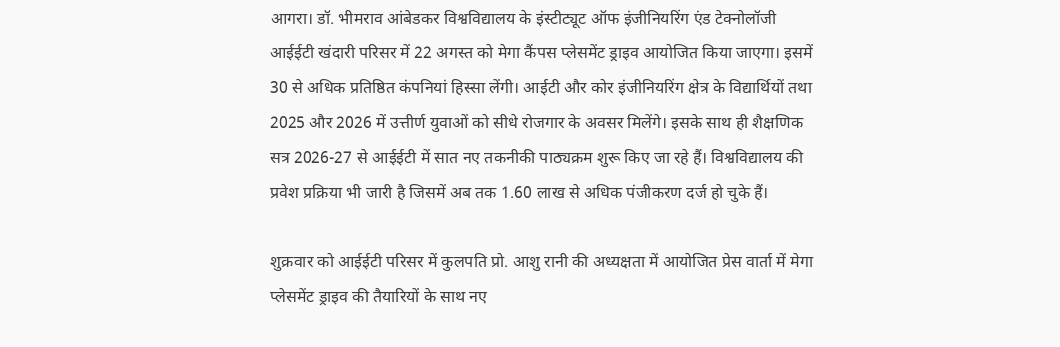आगरा। डॉ. भीमराव आंबेडकर विश्वविद्यालय के इंस्टीट्यूट ऑफ इंजीनियरिंग एंड टेक्नोलॉजी आईईटी खंदारी परिसर में 22 अगस्त को मेगा कैंपस प्लेसमेंट ड्राइव आयोजित किया जाएगा। इसमें 30 से अधिक प्रतिष्ठित कंपनियां हिस्सा लेंगी। आईटी और कोर इंजीनियरिंग क्षेत्र के विद्यार्थियों तथा 2025 और 2026 में उत्तीर्ण युवाओं को सीधे रोजगार के अवसर मिलेंगे। इसके साथ ही शैक्षणिक सत्र 2026-27 से आईईटी में सात नए तकनीकी पाठ्यक्रम शुरू किए जा रहे हैं। विश्वविद्यालय की प्रवेश प्रक्रिया भी जारी है जिसमें अब तक 1.60 लाख से अधिक पंजीकरण दर्ज हो चुके हैं।

शुक्रवार को आईईटी परिसर में कुलपति प्रो. आशु रानी की अध्यक्षता में आयोजित प्रेस वार्ता में मेगा प्लेसमेंट ड्राइव की तैयारियों के साथ नए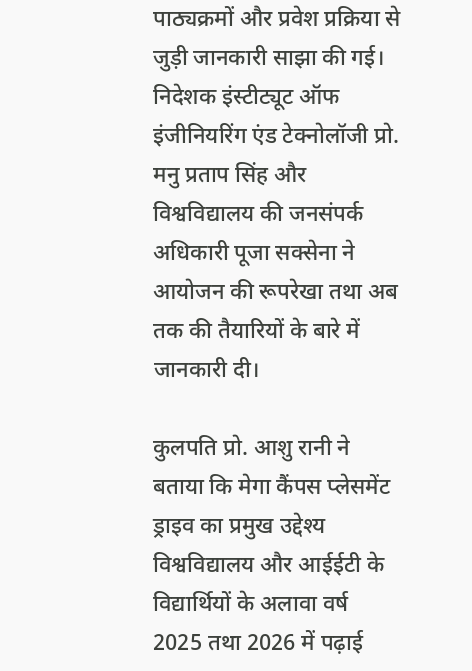पाठ्यक्रमों और प्रवेश प्रक्रिया से जुड़ी जानकारी साझा की गई। निदेशक इंस्टीट्यूट ऑफ इंजीनियरिंग एंड टेक्नोलॉजी प्रो. मनु प्रताप सिंह और विश्वविद्यालय की जनसंपर्क अधिकारी पूजा सक्सेना ने आयोजन की रूपरेखा तथा अब तक की तैयारियों के बारे में जानकारी दी।

कुलपति प्रो. आशु रानी ने बताया कि मेगा कैंपस प्लेसमेंट ड्राइव का प्रमुख उद्देश्य विश्वविद्यालय और आईईटी के विद्यार्थियों के अलावा वर्ष 2025 तथा 2026 में पढ़ाई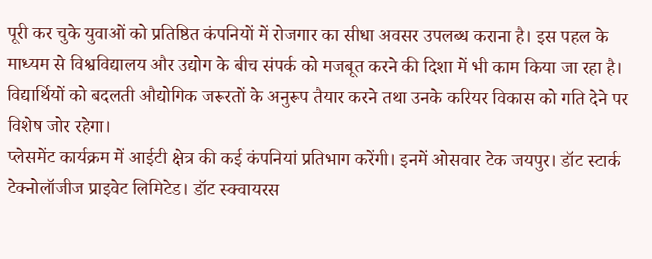पूरी कर चुके युवाओं को प्रतिष्ठित कंपनियों में रोजगार का सीधा अवसर उपलब्ध कराना है। इस पहल के माध्यम से विश्वविद्यालय और उद्योग के बीच संपर्क को मजबूत करने की दिशा में भी काम किया जा रहा है। विद्यार्थियों को बदलती औद्योगिक जरूरतों के अनुरूप तैयार करने तथा उनके करियर विकास को गति देने पर विशेष जोर रहेगा।
प्लेसमेंट कार्यक्रम में आईटी क्षेत्र की कई कंपनियां प्रतिभाग करेंगी। इनमें ओसवार टेक जयपुर। डॉट स्टार्क टेक्नोलॉजीज प्राइवेट लिमिटेड। डॉट स्क्वायरस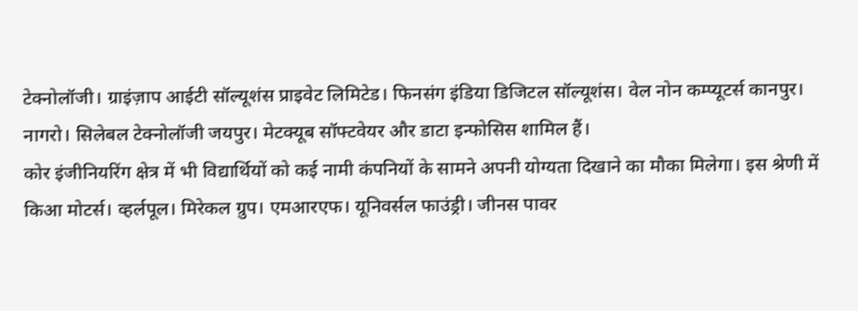टेक्नोलॉजी। ग्राइंज़ाप आईटी सॉल्यूशंस प्राइवेट लिमिटेड। फिनसंग इंडिया डिजिटल सॉल्यूशंस। वेल नोन कम्प्यूटर्स कानपुर। नागरो। सिलेबल टेक्नोलॉजी जयपुर। मेटक्यूब सॉफ्टवेयर और डाटा इन्फोसिस शामिल हैं।
कोर इंजीनियरिंग क्षेत्र में भी विद्यार्थियों को कई नामी कंपनियों के सामने अपनी योग्यता दिखाने का मौका मिलेगा। इस श्रेणी में किआ मोटर्स। व्हर्लपूल। मिरेकल ग्रुप। एमआरएफ। यूनिवर्सल फाउंड्री। जीनस पावर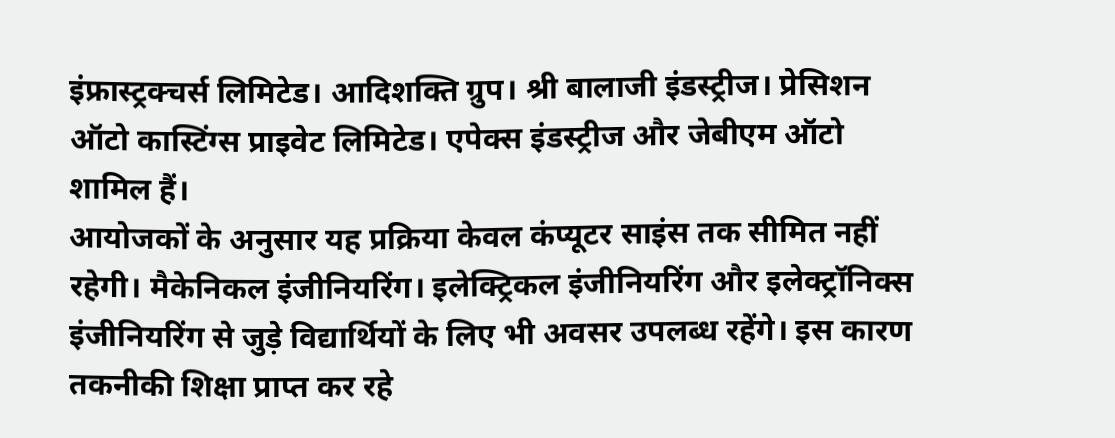इंफ्रास्ट्रक्चर्स लिमिटेड। आदिशक्ति ग्रुप। श्री बालाजी इंडस्ट्रीज। प्रेसिशन ऑटो कास्टिंग्स प्राइवेट लिमिटेड। एपेक्स इंडस्ट्रीज और जेबीएम ऑटो शामिल हैं।
आयोजकों के अनुसार यह प्रक्रिया केवल कंप्यूटर साइंस तक सीमित नहीं रहेगी। मैकेनिकल इंजीनियरिंग। इलेक्ट्रिकल इंजीनियरिंग और इलेक्ट्रॉनिक्स इंजीनियरिंग से जुड़े विद्यार्थियों के लिए भी अवसर उपलब्ध रहेंगे। इस कारण तकनीकी शिक्षा प्राप्त कर रहे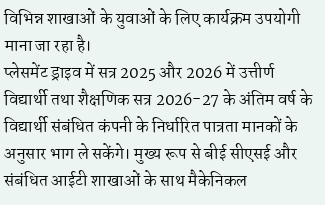विभिन्न शाखाओं के युवाओं के लिए कार्यक्रम उपयोगी माना जा रहा है।
प्लेसमेंट ड्राइव में सत्र 2025 और 2026 में उत्तीर्ण विद्यार्थी तथा शैक्षणिक सत्र 2026-27 के अंतिम वर्ष के विद्यार्थी संबंधित कंपनी के निर्धारित पात्रता मानकों के अनुसार भाग ले सकेंगे। मुख्य रूप से बीई सीएसई और संबंधित आईटी शाखाओं के साथ मैकेनिकल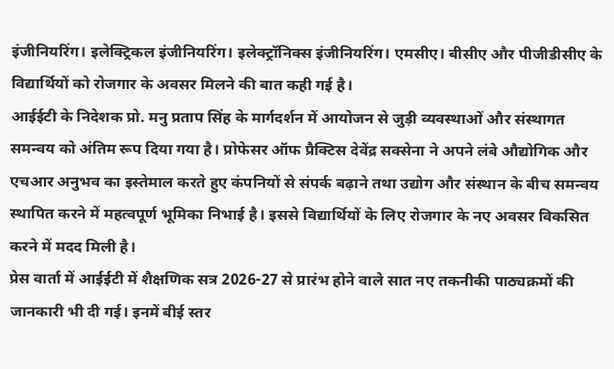इंजीनियरिंग। इलेक्ट्रिकल इंजीनियरिंग। इलेक्ट्रॉनिक्स इंजीनियरिंग। एमसीए। बीसीए और पीजीडीसीए के विद्यार्थियों को रोजगार के अवसर मिलने की बात कही गई है।
आईईटी के निदेशक प्रो. मनु प्रताप सिंह के मार्गदर्शन में आयोजन से जुड़ी व्यवस्थाओं और संस्थागत समन्वय को अंतिम रूप दिया गया है। प्रोफेसर ऑफ प्रैक्टिस देवेंद्र सक्सेना ने अपने लंबे औद्योगिक और एचआर अनुभव का इस्तेमाल करते हुए कंपनियों से संपर्क बढ़ाने तथा उद्योग और संस्थान के बीच समन्वय स्थापित करने में महत्वपूर्ण भूमिका निभाई है। इससे विद्यार्थियों के लिए रोजगार के नए अवसर विकसित करने में मदद मिली है।
प्रेस वार्ता में आईईटी में शैक्षणिक सत्र 2026-27 से प्रारंभ होने वाले सात नए तकनीकी पाठ्यक्रमों की जानकारी भी दी गई। इनमें बीई स्तर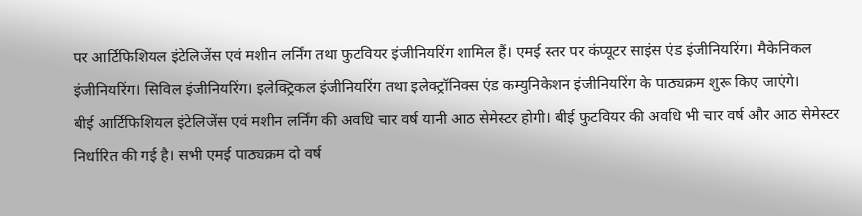पर आर्टिफिशियल इंटेलिजेंस एवं मशीन लर्निंग तथा फुटवियर इंजीनियरिंग शामिल हैं। एमई स्तर पर कंप्यूटर साइंस एंड इंजीनियरिंग। मैकेनिकल इंजीनियरिंग। सिविल इंजीनियरिंग। इलेक्ट्रिकल इंजीनियरिंग तथा इलेक्ट्रॉनिक्स एंड कम्युनिकेशन इंजीनियरिंग के पाठ्यक्रम शुरू किए जाएंगे।
बीई आर्टिफिशियल इंटेलिजेंस एवं मशीन लर्निंग की अवधि चार वर्ष यानी आठ सेमेस्टर होगी। बीई फुटवियर की अवधि भी चार वर्ष और आठ सेमेस्टर निर्धारित की गई है। सभी एमई पाठ्यक्रम दो वर्ष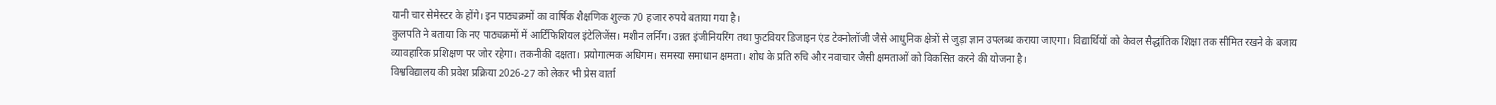यानी चार सेमेस्टर के होंगे। इन पाठ्यक्रमों का वार्षिक शैक्षणिक शुल्क 70 हजार रुपये बताया गया है।
कुलपति ने बताया कि नए पाठ्यक्रमों में आर्टिफिशियल इंटेलिजेंस। मशीन लर्निंग। उन्नत इंजीनियरिंग तथा फुटवियर डिजाइन एंड टेक्नोलॉजी जैसे आधुनिक क्षेत्रों से जुड़ा ज्ञान उपलब्ध कराया जाएगा। विद्यार्थियों को केवल सैद्धांतिक शिक्षा तक सीमित रखने के बजाय व्यावहारिक प्रशिक्षण पर जोर रहेगा। तकनीकी दक्षता। प्रयोगात्मक अधिगम। समस्या समाधान क्षमता। शोध के प्रति रुचि और नवाचार जैसी क्षमताओं को विकसित करने की योजना है।
विश्वविद्यालय की प्रवेश प्रक्रिया 2026-27 को लेकर भी प्रेस वार्ता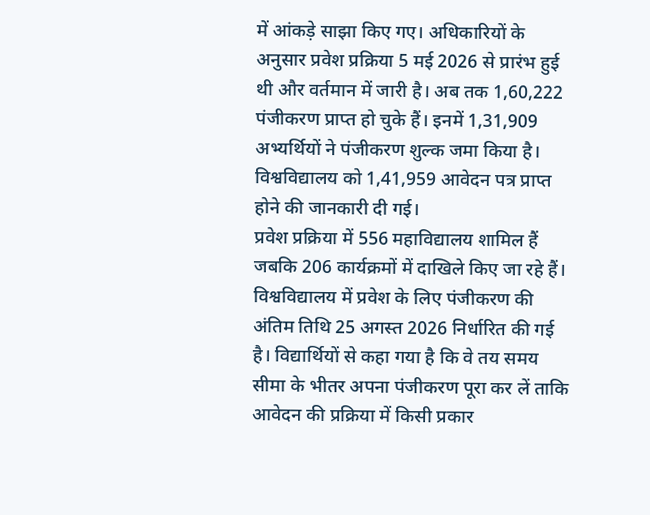में आंकड़े साझा किए गए। अधिकारियों के अनुसार प्रवेश प्रक्रिया 5 मई 2026 से प्रारंभ हुई थी और वर्तमान में जारी है। अब तक 1,60,222 पंजीकरण प्राप्त हो चुके हैं। इनमें 1,31,909 अभ्यर्थियों ने पंजीकरण शुल्क जमा किया है। विश्वविद्यालय को 1,41,959 आवेदन पत्र प्राप्त होने की जानकारी दी गई।
प्रवेश प्रक्रिया में 556 महाविद्यालय शामिल हैं जबकि 206 कार्यक्रमों में दाखिले किए जा रहे हैं। विश्वविद्यालय में प्रवेश के लिए पंजीकरण की अंतिम तिथि 25 अगस्त 2026 निर्धारित की गई है। विद्यार्थियों से कहा गया है कि वे तय समय सीमा के भीतर अपना पंजीकरण पूरा कर लें ताकि आवेदन की प्रक्रिया में किसी प्रकार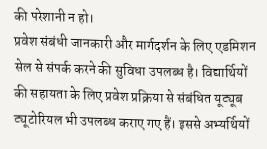की परेशानी न हो।
प्रवेश संबंधी जानकारी और मार्गदर्शन के लिए एडमिशन सेल से संपर्क करने की सुविधा उपलब्ध है। विद्यार्थियों की सहायता के लिए प्रवेश प्रक्रिया से संबंधित यूट्यूब ट्यूटोरियल भी उपलब्ध कराए गए हैं। इससे अभ्यर्थियों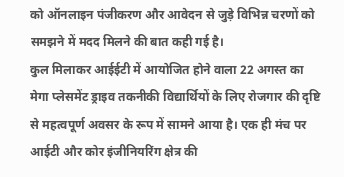को ऑनलाइन पंजीकरण और आवेदन से जुड़े विभिन्न चरणों को समझने में मदद मिलने की बात कही गई है।
कुल मिलाकर आईईटी में आयोजित होने वाला 22 अगस्त का मेगा प्लेसमेंट ड्राइव तकनीकी विद्यार्थियों के लिए रोजगार की दृष्टि से महत्वपूर्ण अवसर के रूप में सामने आया है। एक ही मंच पर आईटी और कोर इंजीनियरिंग क्षेत्र की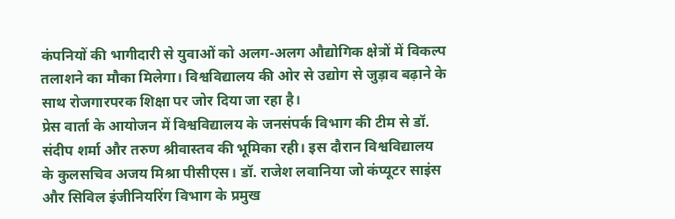कंपनियों की भागीदारी से युवाओं को अलग-अलग औद्योगिक क्षेत्रों में विकल्प तलाशने का मौका मिलेगा। विश्वविद्यालय की ओर से उद्योग से जुड़ाव बढ़ाने के साथ रोजगारपरक शिक्षा पर जोर दिया जा रहा है।
प्रेस वार्ता के आयोजन में विश्वविद्यालय के जनसंपर्क विभाग की टीम से डॉ. संदीप शर्मा और तरुण श्रीवास्तव की भूमिका रही। इस दौरान विश्वविद्यालय के कुलसचिव अजय मिश्रा पीसीएस। डॉ. राजेश लवानिया जो कंप्यूटर साइंस और सिविल इंजीनियरिंग विभाग के प्रमुख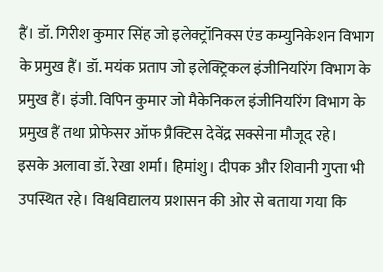हैं। डॉ. गिरीश कुमार सिंह जो इलेक्ट्रॉनिक्स एंड कम्युनिकेशन विभाग के प्रमुख हैं। डॉ. मयंक प्रताप जो इलेक्ट्रिकल इंजीनियरिंग विभाग के प्रमुख हैं। इंजी. विपिन कुमार जो मैकेनिकल इंजीनियरिंग विभाग के प्रमुख हैं तथा प्रोफेसर ऑफ प्रैक्टिस देवेंद्र सक्सेना मौजूद रहे।
इसके अलावा डॉ. रेखा शर्मा। हिमांशु। दीपक और शिवानी गुप्ता भी उपस्थित रहे। विश्वविद्यालय प्रशासन की ओर से बताया गया कि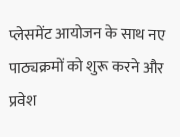प्लेसमेंट आयोजन के साथ नए पाठ्यक्रमों को शुरू करने और प्रवेश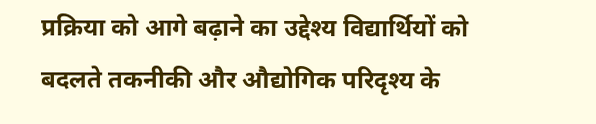प्रक्रिया को आगे बढ़ाने का उद्देश्य विद्यार्थियों को बदलते तकनीकी और औद्योगिक परिदृश्य के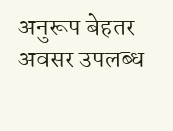अनुरूप बेहतर अवसर उपलब्ध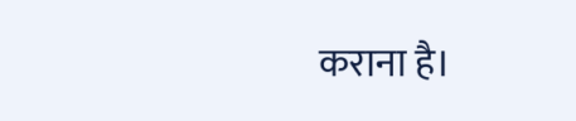कराना है।